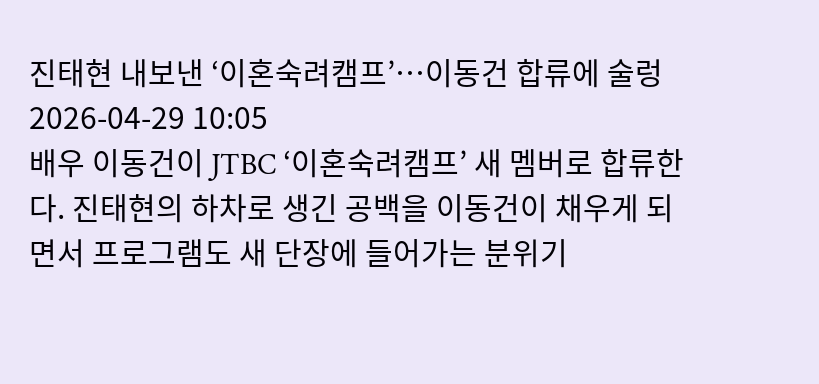진태현 내보낸 ‘이혼숙려캠프’…이동건 합류에 술렁
2026-04-29 10:05
배우 이동건이 JTBC ‘이혼숙려캠프’ 새 멤버로 합류한다. 진태현의 하차로 생긴 공백을 이동건이 채우게 되면서 프로그램도 새 단장에 들어가는 분위기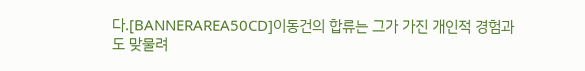다.[BANNERAREA50CD]이동건의 합류는 그가 가진 개인적 경험과도 맞물려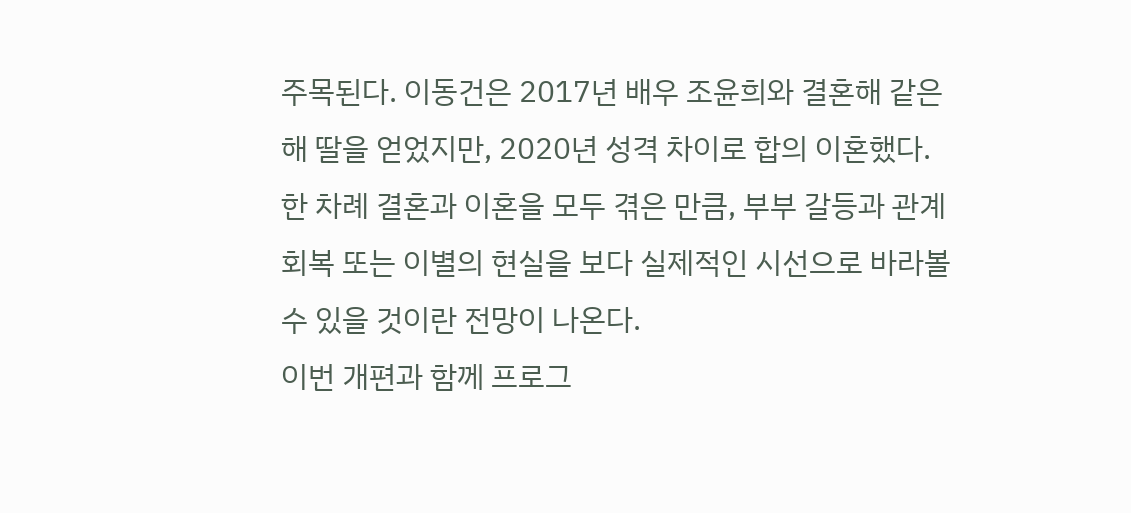주목된다. 이동건은 2017년 배우 조윤희와 결혼해 같은 해 딸을 얻었지만, 2020년 성격 차이로 합의 이혼했다. 한 차례 결혼과 이혼을 모두 겪은 만큼, 부부 갈등과 관계 회복 또는 이별의 현실을 보다 실제적인 시선으로 바라볼 수 있을 것이란 전망이 나온다.
이번 개편과 함께 프로그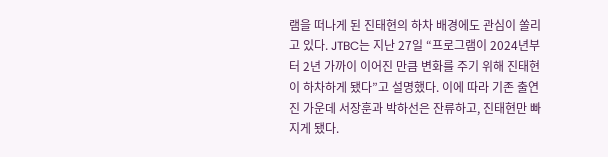램을 떠나게 된 진태현의 하차 배경에도 관심이 쏠리고 있다. JTBC는 지난 27일 “프로그램이 2024년부터 2년 가까이 이어진 만큼 변화를 주기 위해 진태현이 하차하게 됐다”고 설명했다. 이에 따라 기존 출연진 가운데 서장훈과 박하선은 잔류하고, 진태현만 빠지게 됐다.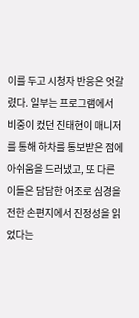이를 두고 시청자 반응은 엇갈렸다. 일부는 프로그램에서 비중이 컸던 진태현이 매니저를 통해 하차를 통보받은 점에 아쉬움을 드러냈고, 또 다른 이들은 담담한 어조로 심경을 전한 손편지에서 진정성을 읽었다는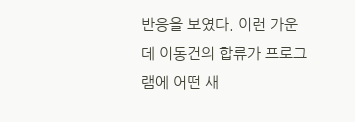반응을 보였다. 이런 가운데 이동건의 합류가 프로그램에 어떤 새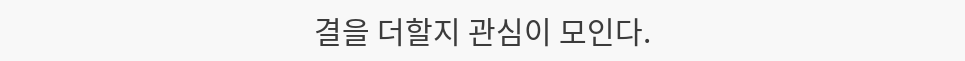결을 더할지 관심이 모인다.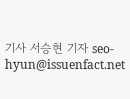기사 서승현 기자 seo-hyun@issuenfact.net